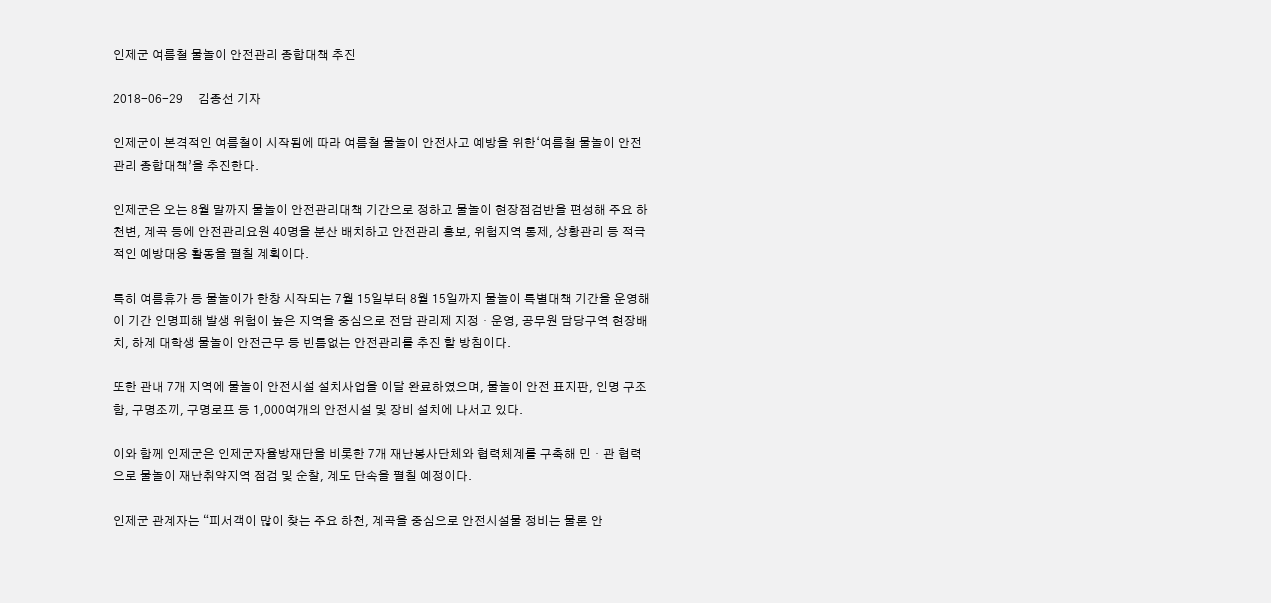인제군 여름철 물놀이 안전관리 종합대책 추진

2018-06-29     김종선 기자

인제군이 본격적인 여름철이 시작됨에 따라 여름철 물놀이 안전사고 예방을 위한‘여름철 물놀이 안전관리 종합대책’을 추진한다.

인제군은 오는 8월 말까지 물놀이 안전관리대책 기간으로 정하고 물놀이 현장점검반을 편성해 주요 하천변, 계곡 등에 안전관리요원 40명을 분산 배치하고 안전관리 홍보, 위험지역 통제, 상황관리 등 적극적인 예방대응 활동을 펼칠 계획이다.

특히 여름휴가 등 물놀이가 한창 시작되는 7월 15일부터 8월 15일까지 물놀이 특별대책 기간을 운영해 이 기간 인명피해 발생 위험이 높은 지역을 중심으로 전담 관리제 지정・운영, 공무원 담당구역 현장배치, 하계 대학생 물놀이 안전근무 등 빈틈없는 안전관리를 추진 할 방침이다.

또한 관내 7개 지역에 물놀이 안전시설 설치사업을 이달 완료하였으며, 물놀이 안전 표지판, 인명 구조함, 구명조끼, 구명로프 등 1,000여개의 안전시설 및 장비 설치에 나서고 있다.

이와 함께 인제군은 인제군자율방재단을 비롯한 7개 재난봉사단체와 협력체계를 구축해 민・관 협력으로 물놀이 재난취약지역 점검 및 순찰, 계도 단속을 펼칠 예정이다.

인제군 관계자는 “피서객이 많이 찾는 주요 하천, 계곡을 중심으로 안전시설물 정비는 물론 안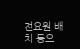전요원 배치 등으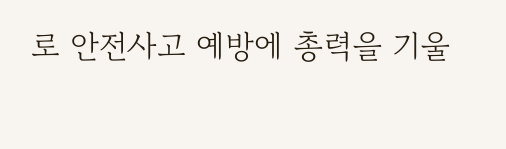로 안전사고 예방에 총력을 기울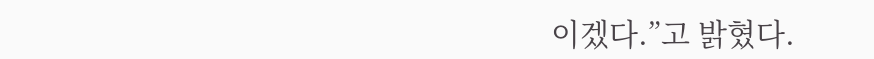이겠다.”고 밝혔다.